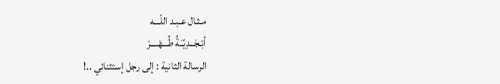مـثـال عـبـد اللّـــه
أبْـجَــدِيّـَـةُ طُـــهْــــرْ
الرسالة الثانية : إلى رجل إستثنائي ..!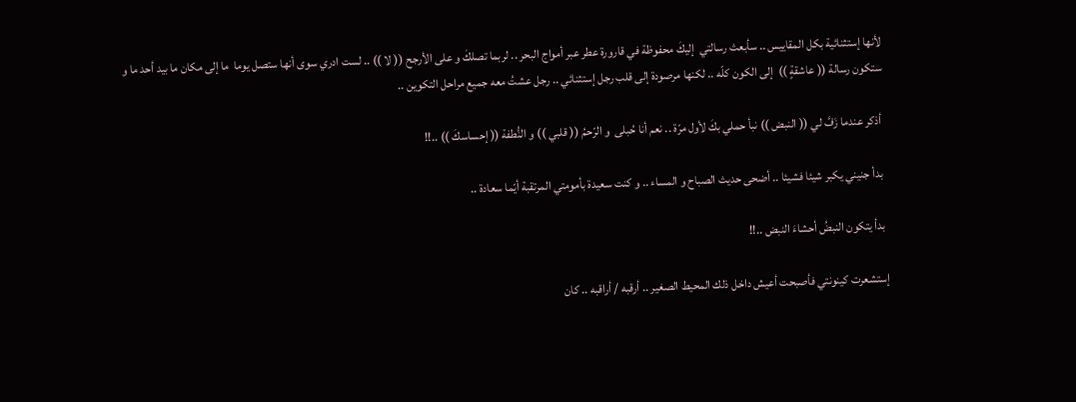لأنها إستثنائية بكل المقاييس .. سأبعث رسالتي  إليكَ محفوظة في قارورة عطر عبر أمواج البحر .. لربما تصلكَ و على الأرجح (( لا )) .. لست ادري سوى أنها ستصل يوما  ما إلى مكان ما بيد أحد ما و ستكون رسالة (( عاشقةٍ ))  إلى الكون كلّه .. لكنها مرصودة إلى قلب رجل إستثنائي .. رجل عشتُ معه جميع مراحل التكوين ..

 أذكر عندما زَفَّ لي (( النبض )) نبأ حملي بكَ لأول مرّة .. نعم أنا حُبلى  و الرّحمُ (( قلبي )) و النُّطفة (( إحساسكَ )) ..!!

 بدأ جنيني يكبر شيئا فشيئا .. أضحى حديث الصباح و المساء .. و كنت سعيدة بأمومتي المرتقبة أيّما سعادة ..

 بدأ يتكون النبضُ أحشاءَ النبض ..!!

إستشعرت كينونتي فأصبحت أعيش داخل ذلك المحيط الصغير .. أرقبه / أراقبه .. كان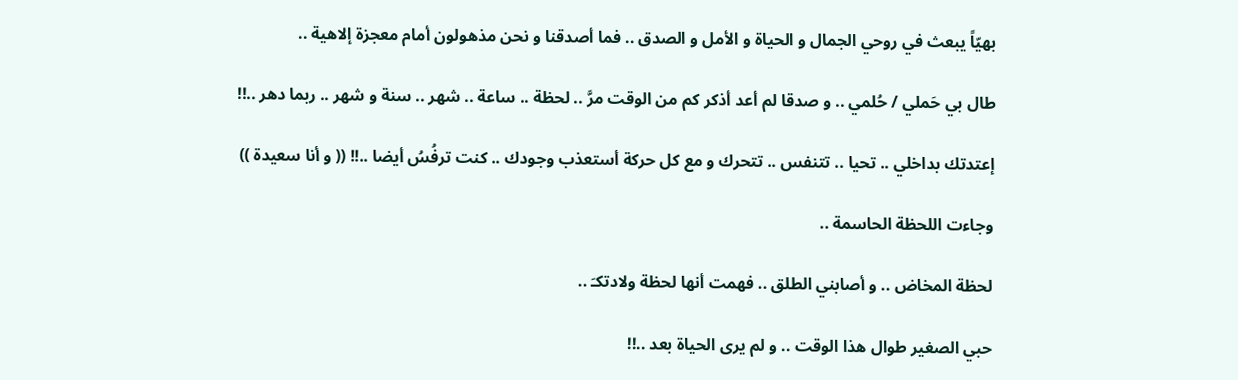بهيّاً يبعث في روحي الجمال و الحياة و الأمل و الصدق .. فما أصدقنا و نحن مذهولون أمام معجزة إلاهية ..

طال بي حَملي / حُلمي .. و صدقا لم أعد أذكر كم من الوقت مرَّ .. لحظة .. ساعة .. شهر .. سنة و شهر .. ربما دهر ..!!

إعتدتك بداخلي .. تحيا .. تتنفس .. تتحرك و مع كل حركة أستعذب وجودك .. كنت ترفُسُ أيضا ..!! (( و أنا سعيدة ))

وجاءت اللحظة الحاسمة ..

لحظة المخاض .. و أصابني الطلق .. فهمت أنها لحظة ولادتكـَ ..

حبي الصغير طوال هذا الوقت .. و لم يرى الحياة بعد ..!!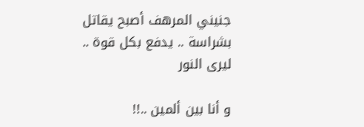جنيني المرهف أصبح يقاتل بشراسة .. يدفع بكل قوة ..  ليرى النور

و أنا بين ألمين ..!!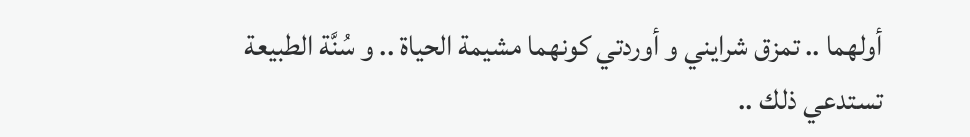أولهما .. تمزق شرايني و أوردتي كونهما مشيمة الحياة .. و سُنَّة الطبيعة تستدعي ذلك ..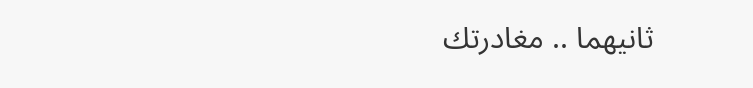ثانيهما .. مغادرتك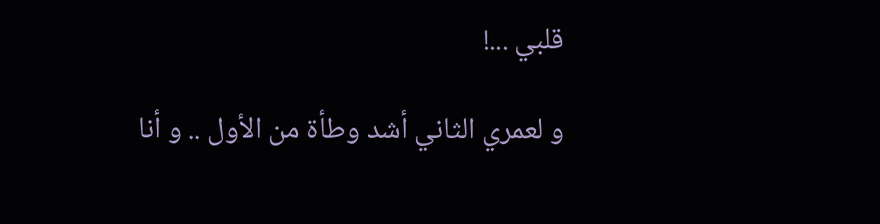قلبي ...!

و لعمري الثاني أشد وطأة من الأول .. و أنا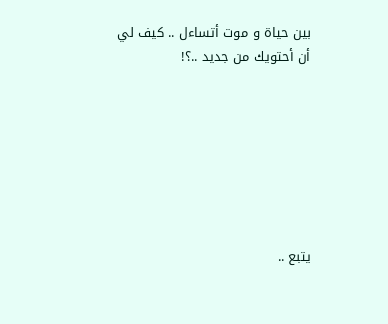بين حياة و موت أتساءل .. كيف لي أن أحتويك من جديد ..؟!







يتبع ..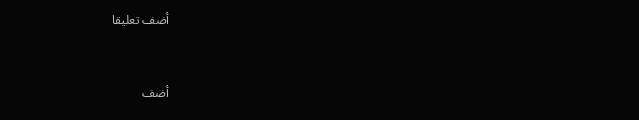أضف تعليقا



أضف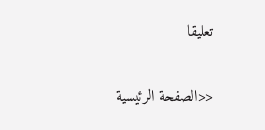تعليقا

<<الصفحة الرئيسية